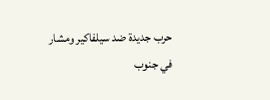حرب جديدة ضد سيلفاكير ومشار في جنوب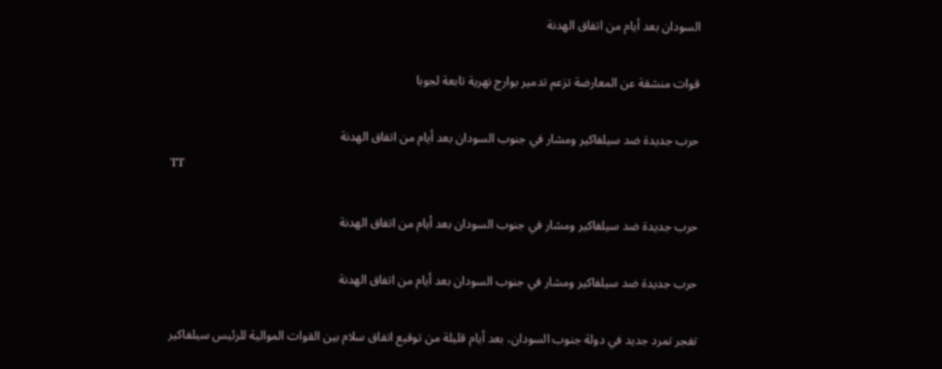السودان بعد أيام من اتفاق الهدنة

قوات منشقة عن المعارضة تزعم تدمير بوارج نهرية تابعة لجوبا

حرب جديدة ضد سيلفاكير ومشار في جنوب السودان بعد أيام من اتفاق الهدنة
TT

حرب جديدة ضد سيلفاكير ومشار في جنوب السودان بعد أيام من اتفاق الهدنة

حرب جديدة ضد سيلفاكير ومشار في جنوب السودان بعد أيام من اتفاق الهدنة

تفجر تمرد جديد في دولة جنوب السودان، بعد أيام قليلة من توقيع اتفاق سلام بين القوات الموالية للرئيس سيلفاكير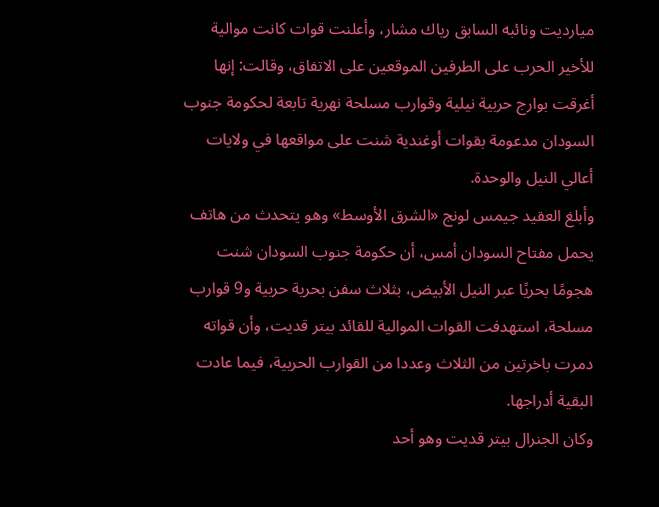ميارديت ونائبه السابق رياك مشار، وأعلنت قوات كانت موالية للأخير الحرب على الطرفين الموقعين على الاتفاق، وقالت: إنها أغرقت بوارج حربية نيلية وقوارب مسلحة نهرية تابعة لحكومة جنوب السودان مدعومة بقوات أوغندية شنت على مواقعها في ولايات أعالي النيل والوحدة.
وأبلغ العقيد جيمس لونج «الشرق الأوسط» وهو يتحدث من هاتف يحمل مفتاح السودان أمس، أن حكومة جنوب السودان شنت هجومًا بحريًا عبر النيل الأبيض، بثلاث سفن بحرية حربية و9 قوارب مسلحة، استهدفت القوات الموالية للقائد بيتر قديت، وأن قواته دمرت باخرتين من الثلاث وعددا من القوارب الحربية، فيما عادت البقية أدراجها.
وكان الجنرال بيتر قديت وهو أحد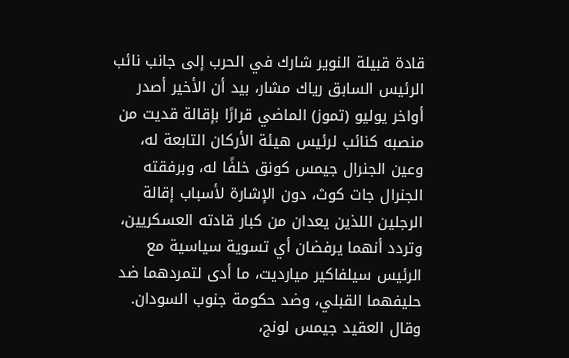قادة قبيلة النوير شارك في الحرب إلى جانب نائب الرئيس السابق رياك مشار، بيد أن الأخير أصدر أواخر يوليو (تموز) الماضي قرارًا بإقالة قديت من منصبه كنائب لرئيس هيئة الأركان التابعة له، وعين الجنرال جيمس كونق خلفًا له، وبرفقته الجنرال جات كوث، دون الإشارة لأسباب إقالة الرجلين اللذين يعدان من كبار قادته العسكريين، وتردد أنهما يرفضان أي تسوية سياسية مع الرئيس سيلفاكير ميارديت، ما أدى لتمردهما ضد حليفهما القبلي، وضد حكومة جنوب السودان.
وقال العقيد جيمس لونج،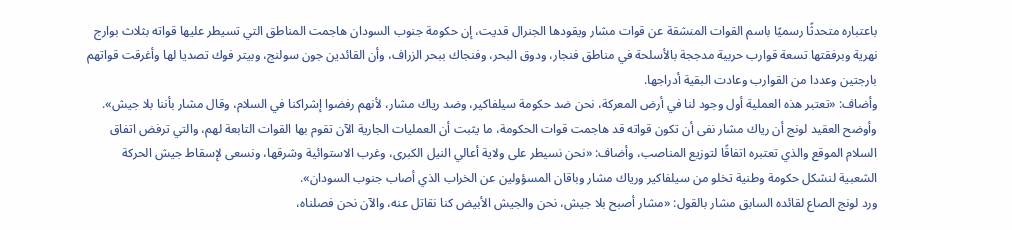باعتباره متحدثًا رسميًا باسم القوات المنشقة عن قوات مشار ويقودها الجنرال قديت، إن حكومة جنوب السودان هاجمت المناطق التي تسيطر عليها قواته بثلاث بوارج نهرية وبرفقتها تسعة قوارب حربية مدججة بالأسلحة في مناطق فنجار، ودوق البحر، وفنجاك ببحر الزراف، وأن القائدين جون سولنج، وبيتر فوك تصديا لها وأغرقت قواتهم بارجتين وعددا من القوارب وعادت البقية أدراجها.
وأضاف: «تعتبر هذه العملية أول وجود لنا في أرض المعركة، نحن ضد حكومة سيلفاكير، وضد رياك مشار، لأنهم رفضوا إشراكنا في السلام، وقال مشار بأننا بلا جيش».
وأوضح العقيد لونج أن رياك مشار نفى أن تكون قواته قد هاجمت قوات الحكومة، ما يثبت أن العمليات الجارية الآن تقوم بها القوات التابعة لهم، والتي ترفض اتفاق السلام الموقع والذي تعتبره اتفاقًا لتوزيع المناصب، وأضاف: «نحن نسيطر على ولاية أعالي النيل الكبرى، وغرب الاستوائية وشرقها، ونسعى لإسقاط جيش الحركة الشعبية لنشكل حكومة وطنية تخلو من سيلفاكير ورياك مشار وباقان المسؤولين عن الخراب الذي أصاب جنوب السودان».
ورد لونج الصاع لقائده السابق مشار بالقول: «مشار أصبح بلا جيش، نحن والجيش الأبيض كنا نقاتل عنه، والآن نحن فصلناه،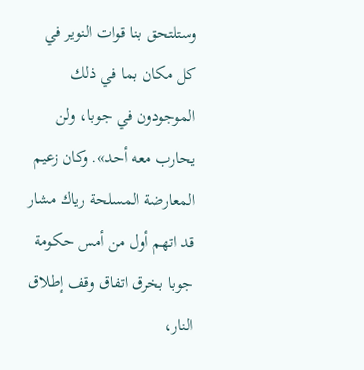وستلتحق بنا قوات النوير في كل مكان بما في ذلك الموجودون في جوبا، ولن يحارب معه أحد». وكان زعيم المعارضة المسلحة رياك مشار قد اتهم أول من أمس حكومة جوبا بخرق اتفاق وقف إطلاق النار،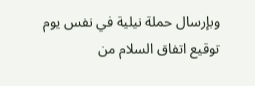وبإرسال حملة نيلية في نفس يوم توقيع اتفاق السلام من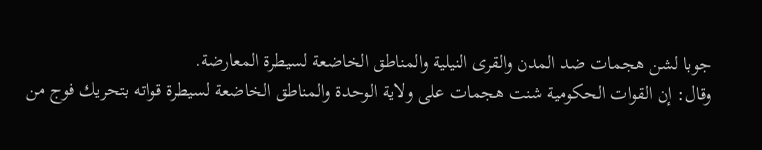جوبا لشن هجمات ضد المدن والقرى النيلية والمناطق الخاضعة لسيطرة المعارضة.
وقال: إن القوات الحكومية شنت هجمات على ولاية الوحدة والمناطق الخاضعة لسيطرة قواته بتحريك فوج من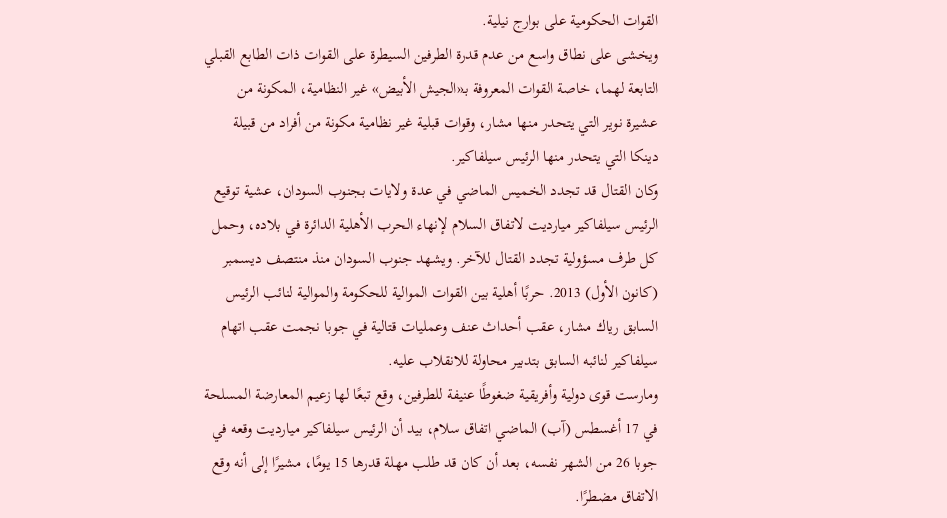القوات الحكومية على بوارج نيلية.
ويخشى على نطاق واسع من عدم قدرة الطرفين السيطرة على القوات ذات الطابع القبلي التابعة لهما، خاصة القوات المعروفة بـ«الجيش الأبيض» غير النظامية، المكونة من عشيرة نوير التي يتحدر منها مشار، وقوات قبلية غير نظامية مكونة من أفراد من قبيلة دينكا التي يتحدر منها الرئيس سيلفاكير.
وكان القتال قد تجدد الخميس الماضي في عدة ولايات بجنوب السودان، عشية توقيع الرئيس سيلفاكير ميارديت لاتفاق السلام لإنهاء الحرب الأهلية الدائرة في بلاده، وحمل كل طرف مسؤولية تجدد القتال للآخر. ويشهد جنوب السودان منذ منتصف ديسمبر (كانون الأول) 2013. حربًا أهلية بين القوات الموالية للحكومة والموالية لنائب الرئيس السابق رياك مشار، عقب أحداث عنف وعمليات قتالية في جوبا نجمت عقب اتهام سيلفاكير لنائبه السابق بتدبير محاولة للانقلاب عليه.
ومارست قوى دولية وأفريقية ضغوطًا عنيفة للطرفين، وقع تبعًا لها زعيم المعارضة المسلحة في 17 أغسطس (آب) الماضي اتفاق سلام، بيد أن الرئيس سيلفاكير ميارديت وقعه في جوبا 26 من الشهر نفسه، بعد أن كان قد طلب مهلة قدرها 15 يومًا، مشيرًا إلى أنه وقع الاتفاق مضطرًا.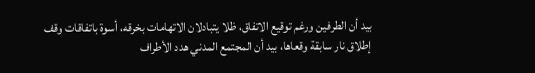بيد أن الطرفين ورغم توقيع الاتفاق، ظلا يتبادلان الاتهامات بخرقه، أسوة باتفاقات وقف إطلاق نار سابقة وقعاها، بيد أن المجتمع المدني هدد الأطراف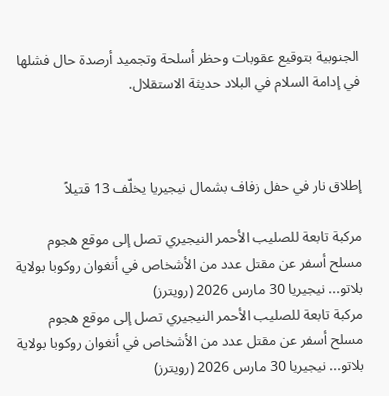الجنوبية بتوقيع عقوبات وحظر أسلحة وتجميد أرصدة حال فشلها في إدامة السلام في البلاد حديثة الاستقلال.



إطلاق نار في حفل زفاف بشمال نيجيريا يخلّف 13 قتيلاً

مركبة تابعة للصليب الأحمر النيجيري تصل إلى موقع هجوم مسلح أسفر عن مقتل عدد من الأشخاص في أنغوان روكوبا بولاية بلاتو... نيجيريا 30 مارس 2026 (رويترز)
مركبة تابعة للصليب الأحمر النيجيري تصل إلى موقع هجوم مسلح أسفر عن مقتل عدد من الأشخاص في أنغوان روكوبا بولاية بلاتو... نيجيريا 30 مارس 2026 (رويترز)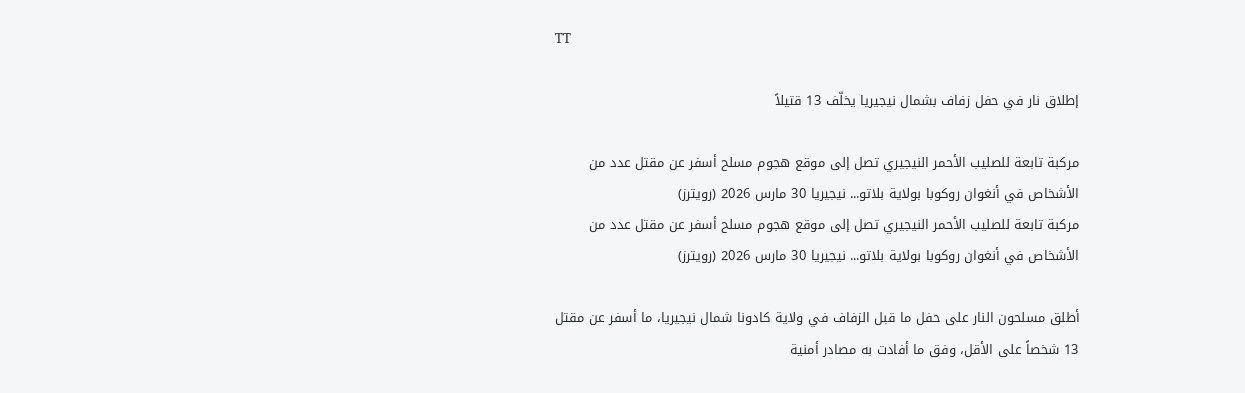TT

إطلاق نار في حفل زفاف بشمال نيجيريا يخلّف 13 قتيلاً

مركبة تابعة للصليب الأحمر النيجيري تصل إلى موقع هجوم مسلح أسفر عن مقتل عدد من الأشخاص في أنغوان روكوبا بولاية بلاتو... نيجيريا 30 مارس 2026 (رويترز)
مركبة تابعة للصليب الأحمر النيجيري تصل إلى موقع هجوم مسلح أسفر عن مقتل عدد من الأشخاص في أنغوان روكوبا بولاية بلاتو... نيجيريا 30 مارس 2026 (رويترز)

أطلق مسلحون النار على حفل ما قبل الزفاف في ولاية كادونا شمال نيجيريا، ما أسفر عن مقتل 13 شخصاً على الأقل، وفق ما أفادت به مصادر أمنية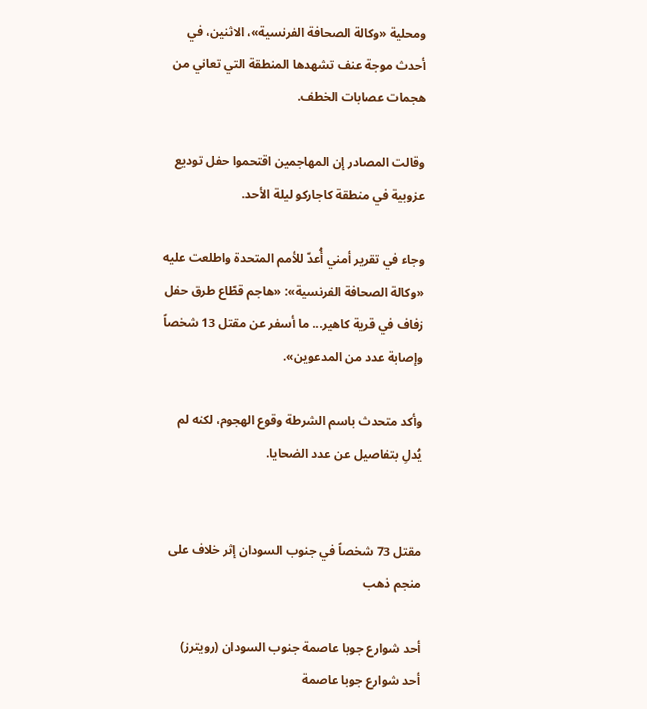ومحلية «وكالة الصحافة الفرنسية»، الاثنين، في أحدث موجة عنف تشهدها المنطقة التي تعاني من هجمات عصابات الخطف.

وقالت المصادر إن المهاجمين اقتحموا حفل توديع عزوبية في منطقة كاجاركو ليلة الأحد.

وجاء في تقرير أمني أُعدّ للأمم المتحدة واطلعت عليه «وكالة الصحافة الفرنسية»: «هاجم قطّاع طرق حفل زفاف في قرية كاهير... ما أسفر عن مقتل 13 شخصاً وإصابة عدد من المدعوين».

وأكد متحدث باسم الشرطة وقوع الهجوم، لكنه لم يُدلِ بتفاصيل عن عدد الضحايا.


مقتل 73 شخصاً في جنوب السودان إثر خلاف على منجم ذهب

أحد شوارع جوبا عاصمة جنوب السودان (رويترز)
أحد شوارع جوبا عاصمة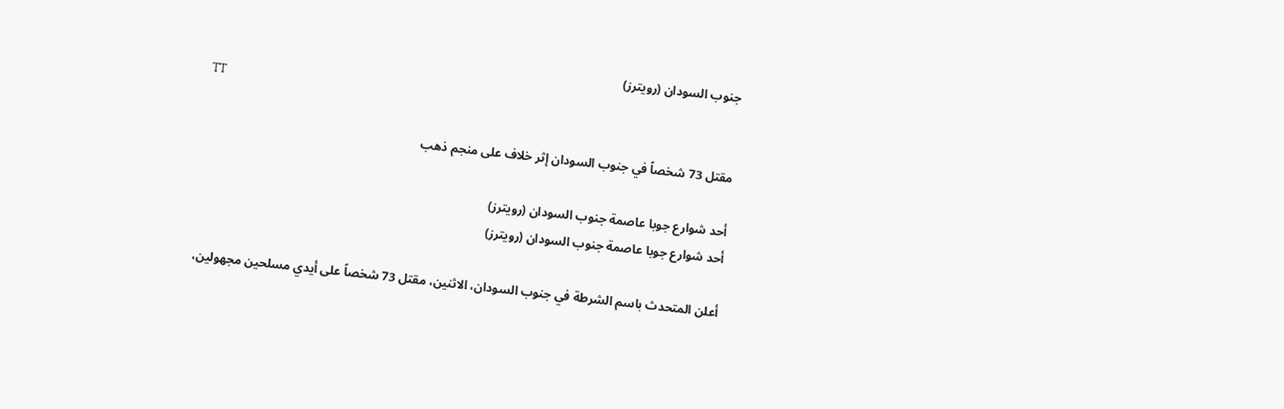جنوب السودان (رويترز)
TT

مقتل 73 شخصاً في جنوب السودان إثر خلاف على منجم ذهب

أحد شوارع جوبا عاصمة جنوب السودان (رويترز)
أحد شوارع جوبا عاصمة جنوب السودان (رويترز)

أعلن المتحدث باسم الشرطة في جنوب السودان، الاثنين، مقتل 73 شخصاً على أيدي مسلحين مجهولين،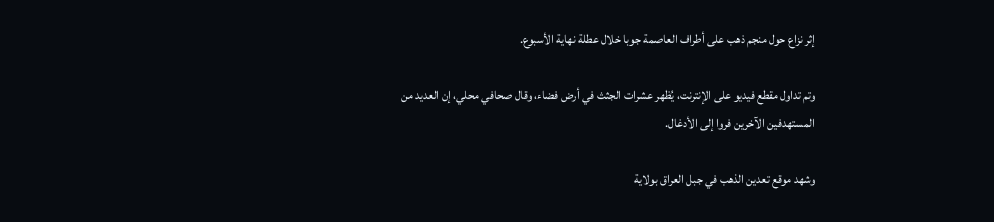إثر نزاع حول منجم ذهب على أطراف العاصمة جوبا خلال عطلة نهاية الأسبوع.

وتم تداول مقطع فيديو على الإنترنت، يُظهر عشرات الجثث في أرض فضاء، وقال صحافي محلي، إن العديد من المستهدفين الآخرين فروا إلى الأدغال.

وشهد موقع تعدين الذهب في جبل العراق بولاية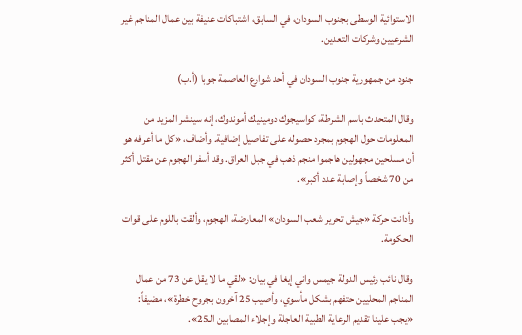الاستوائية الوسطى بجنوب السودان، في السابق، اشتباكات عنيفة بين عمال المناجم غير الشرعيين وشركات التعدين.

جنود من جمهورية جنوب السودان في أحد شوارع العاصمة جوبا (أ.ب)

وقال المتحدث باسم الشرطة، كواسيجوك دومينيك أموندوك، إنه سينشر المزيد من المعلومات حول الهجوم بمجرد حصوله على تفاصيل إضافية. وأضاف، «كل ما أعرفه هو أن مسلحين مجهولين هاجموا منجم ذهب في جبل العراق. وقد أسفر الهجوم عن مقتل أكثر من 70 شخصاً وإصابة عدد أكبر».

وأدانت حركة «جيش تحرير شعب السودان» المعارضة، الهجوم، وألقت باللوم على قوات الحكومة.

وقال نائب رئيس الدولة جيمس واني إيغا في بيان: «لقي ما لا يقل عن 73 من عمال المناجم المحليين حتفهم بشكل مأسوي، وأصيب 25 آخرون بجروح خطرة»، مضيفاً: «يجب علينا تقديم الرعاية الطبية العاجلة وإجلاء المصابين الـ25».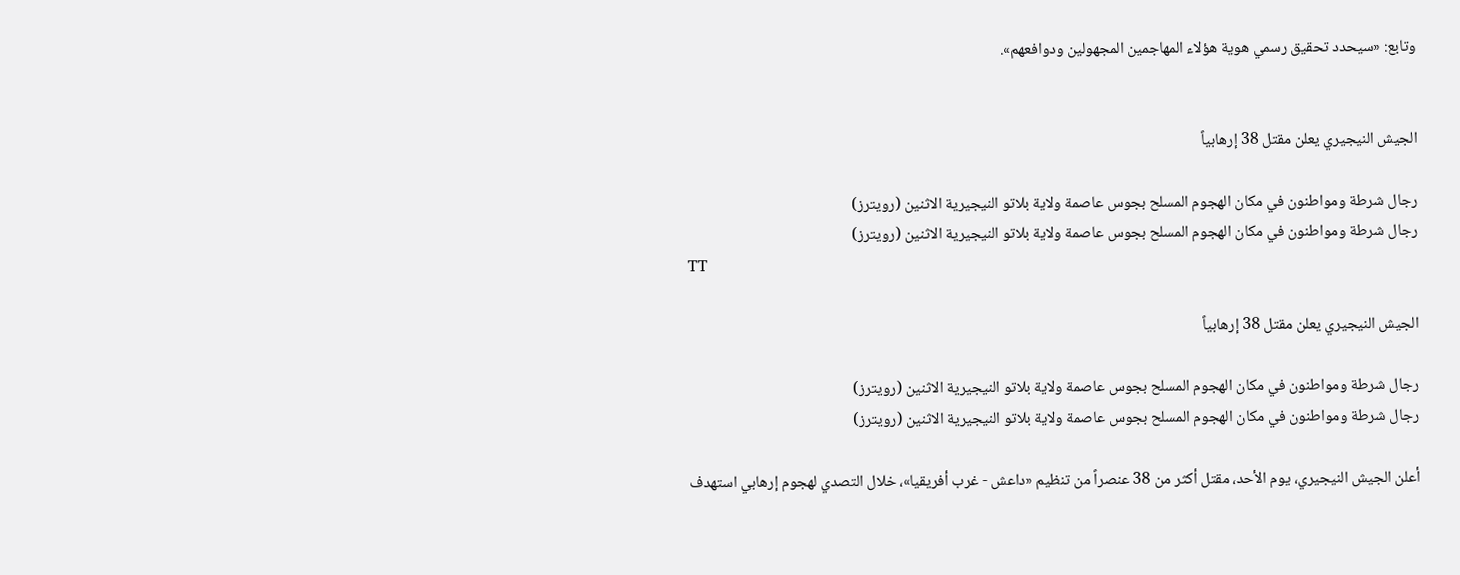وتابع: «سيحدد تحقيق رسمي هوية هؤلاء المهاجمين المجهولين ودوافعهم».


الجيش النيجيري يعلن مقتل 38 إرهابياً

رجال شرطة ومواطنون في مكان الهجوم المسلح بجوس عاصمة ولاية بلاتو النيجيرية الاثنين (رويترز)
رجال شرطة ومواطنون في مكان الهجوم المسلح بجوس عاصمة ولاية بلاتو النيجيرية الاثنين (رويترز)
TT

الجيش النيجيري يعلن مقتل 38 إرهابياً

رجال شرطة ومواطنون في مكان الهجوم المسلح بجوس عاصمة ولاية بلاتو النيجيرية الاثنين (رويترز)
رجال شرطة ومواطنون في مكان الهجوم المسلح بجوس عاصمة ولاية بلاتو النيجيرية الاثنين (رويترز)

أعلن الجيش النيجيري، يوم الأحد، مقتل أكثر من 38 عنصراً من تنظيم «داعش - غرب أفريقيا»، خلال التصدي لهجوم إرهابي استهدف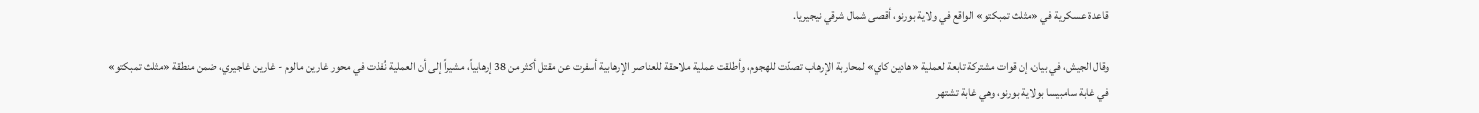قاعدة عسكرية في «مثلث تمبكتو» الواقع في ولاية بورنو، أقصى شمال شرقي نيجيريا.

وقال الجيش، في بيان، إن قوات مشتركة تابعة لعملية «هادين كاي» لمحاربة الإرهاب تصدّت للهجوم، وأطلقت عملية ملاحقة للعناصر الإرهابية أسفرت عن مقتل أكثر من 38 إرهابياً، مشيراً إلى أن العملية نُفذت في محور غارين مالوم - غارين غاجيري، ضمن منطقة «مثلث تمبكتو» في غابة سامبيسا بولاية بورنو، وهي غابة تشتهر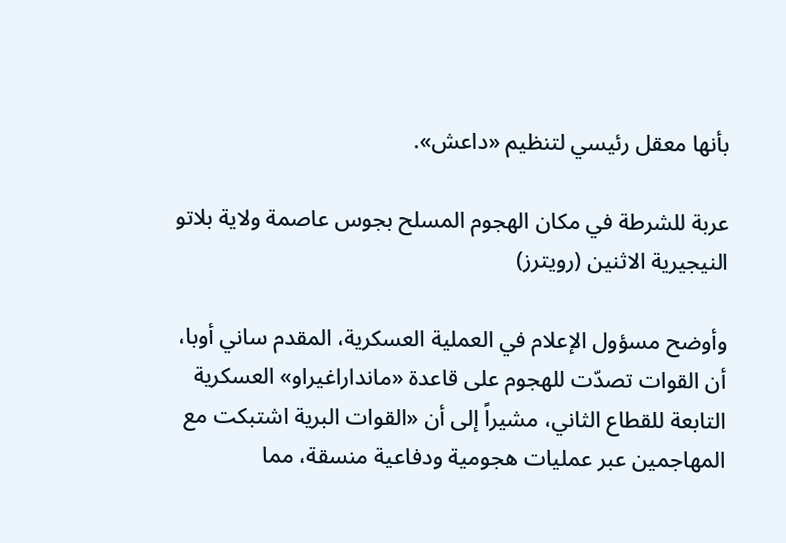بأنها معقل رئيسي لتنظيم «داعش».

عربة للشرطة في مكان الهجوم المسلح بجوس عاصمة ولاية بلاتو النيجيرية الاثنين (رويترز)

وأوضح مسؤول الإعلام في العملية العسكرية، المقدم ساني أوبا، أن القوات تصدّت للهجوم على قاعدة «مانداراغيراو» العسكرية التابعة للقطاع الثاني، مشيراً إلى أن «القوات البرية اشتبكت مع المهاجمين عبر عمليات هجومية ودفاعية منسقة، مما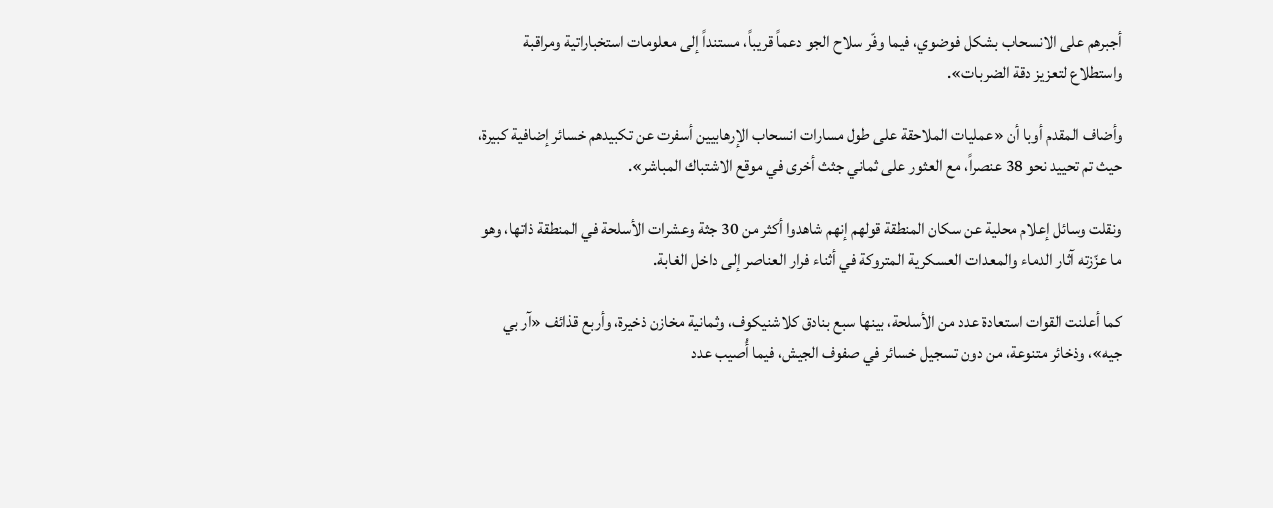أجبرهم على الانسحاب بشكل فوضوي، فيما وفّر سلاح الجو دعماً قريباً، مستنداً إلى معلومات استخباراتية ومراقبة واستطلاع لتعزيز دقة الضربات».

وأضاف المقدم أوبا أن «عمليات الملاحقة على طول مسارات انسحاب الإرهابيين أسفرت عن تكبيدهم خسائر إضافية كبيرة، حيث تم تحييد نحو 38 عنصراً، مع العثور على ثماني جثث أخرى في موقع الاشتباك المباشر».

ونقلت وسائل إعلام محلية عن سكان المنطقة قولهم إنهم شاهدوا أكثر من 30 جثة وعشرات الأسلحة في المنطقة ذاتها، وهو ما عزّزته آثار الدماء والمعدات العسكرية المتروكة في أثناء فرار العناصر إلى داخل الغابة.

كما أعلنت القوات استعادة عدد من الأسلحة، بينها سبع بنادق كلاشنيكوف، وثمانية مخازن ذخيرة، وأربع قذائف «آر بي جيه»، وذخائر متنوعة، من دون تسجيل خسائر في صفوف الجيش، فيما أُصيب عدد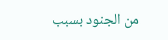من الجنود بسبب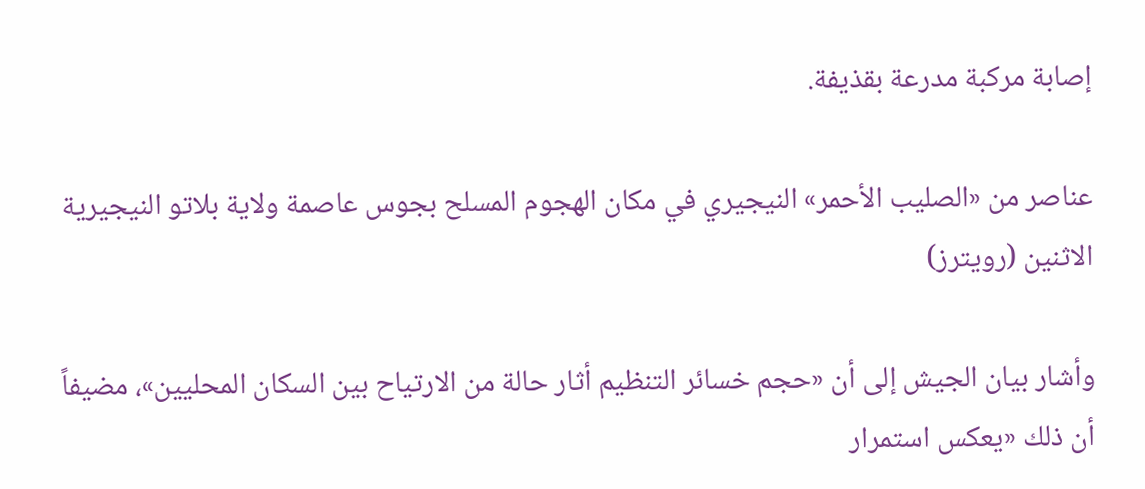إصابة مركبة مدرعة بقذيفة.

عناصر من «الصليب الأحمر» النيجيري في مكان الهجوم المسلح بجوس عاصمة ولاية بلاتو النيجيرية الاثنين (رويترز)

وأشار بيان الجيش إلى أن «حجم خسائر التنظيم أثار حالة من الارتياح بين السكان المحليين»، مضيفاً أن ذلك «يعكس استمرار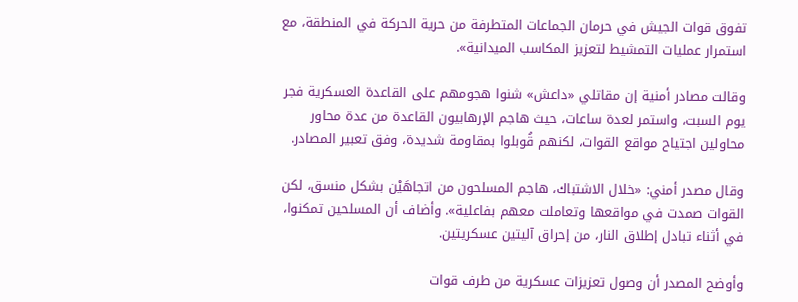تفوق قوات الجيش في حرمان الجماعات المتطرفة من حرية الحركة في المنطقة، مع استمرار عمليات التمشيط لتعزيز المكاسب الميدانية».

وقالت مصادر أمنية إن مقاتلي «داعش» شنوا هجومهم على القاعدة العسكرية فجر يوم السبت، واستمر لعدة ساعات، حيث هاجم الإرهابيون القاعدة من عدة محاور محاولين اجتياح مواقع القوات، لكنهم قُوبلوا بمقاومة شديدة، وفق تعبير المصادر.

وقال مصدر أمني: «خلال الاشتباك، هاجم المسلحون من اتجاهَيْن بشكل منسق، لكن القوات صمدت في مواقعها وتعاملت معهم بفاعلية». وأضاف أن المسلحين تمكنوا، في أثناء تبادل إطلاق النار، من إحراق آليتين عسكريتين.

وأوضح المصدر أن وصول تعزيزات عسكرية من طرف قوات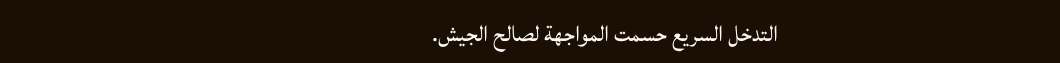التدخل السريع حسمت المواجهة لصالح الجيش.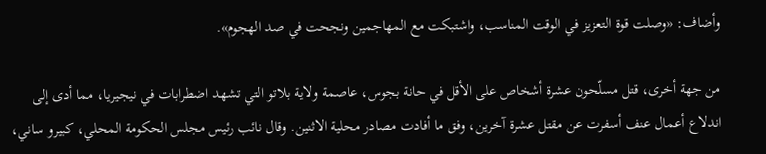وأضاف: «وصلت قوة التعزيز في الوقت المناسب، واشتبكت مع المهاجمين ونجحت في صد الهجوم».

من جهة أخرى، قتل مسلّحون عشرة أشخاص على الأقل في حانة بجوس، عاصمة ولاية بلاتو التي تشهد اضطرابات في نيجيريا، مما أدى إلى اندلاع أعمال عنف أسفرت عن مقتل عشرة آخرين، وفق ما أفادت مصادر محلية الاثنين. وقال نائب رئيس مجلس الحكومة المحلي، كبيرو ساني،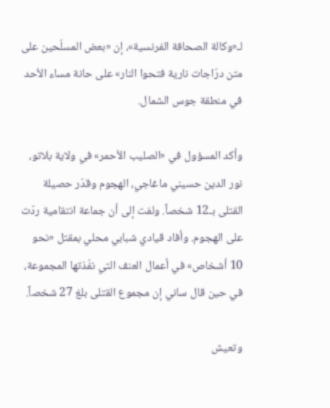لـ«وكالة الصحافة الفرنسية»، إن «بعض المسلّحين على متن درّاجات نارية فتحوا النار» على حانة مساء الأحد في منطقة جوس الشمال.

وأكد المسؤول في «الصليب الأحمر» في ولاية بلاتو، نور الدين حسيني ماغاجي، الهجوم وقدّر حصيلة القتلى بـ12 شخصاً. ولفت إلى أن جماعة انتقامية ردّت على الهجوم. وأفاد قيادي شبابي محلي بمقتل «نحو 10 أشخاص» في أعمال العنف التي نفّذتها المجموعة، في حين قال ساني إن مجموع القتلى بلغ 27 شخصاً.

وتعيش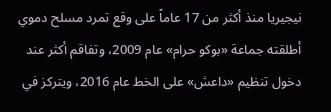نيجيريا منذ أكثر من 17 عاماً على وقع تمرد مسلح دموي أطلقته جماعة «بوكو حرام» عام 2009، وتفاقم أكثر عند دخول تنظيم «داعش» على الخط عام 2016، ويتركز في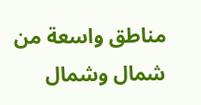مناطق واسعة من شمال وشمال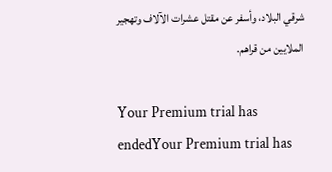شرقي البلاد، وأسفر عن مقتل عشرات الآلاف وتهجير الملايين من قراهم.

Your Premium trial has endedYour Premium trial has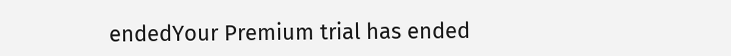endedYour Premium trial has ended